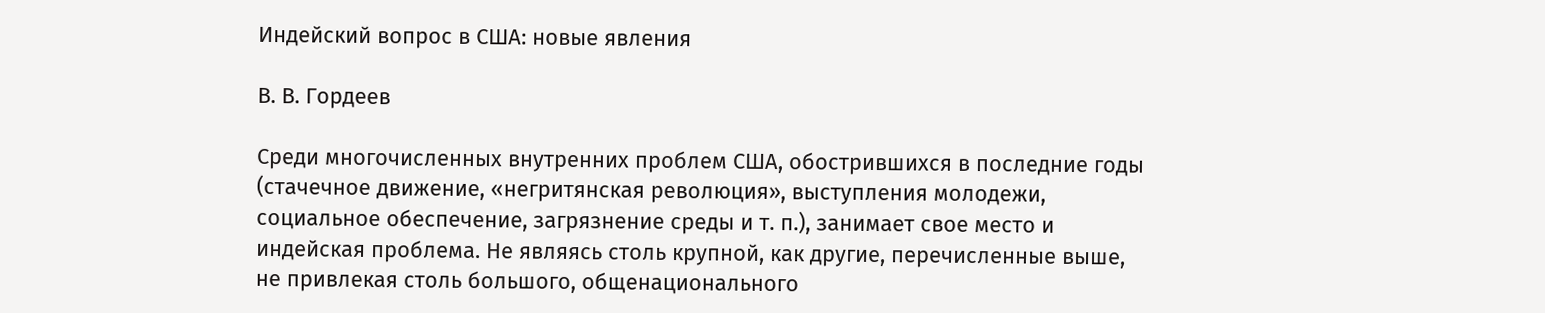Индейский вопрос в США: новые явления

В. В. Гордеев

Среди многочисленных внутренних проблем США, обострившихся в последние годы (стачечное движение, «негритянская революция», выступления молодежи, социальное обеспечение, загрязнение среды и т. п.), занимает свое место и индейская проблема. Не являясь столь крупной, как другие, перечисленные выше, не привлекая столь большого, общенационального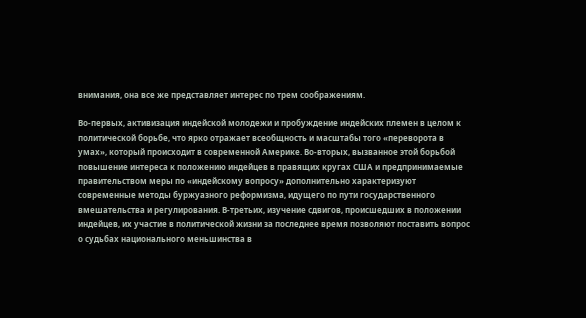внимания, она все же представляет интерес по трем соображениям.

Во-первых, активизация индейской молодежи и пробуждение индейских племен в целом к политической борьбе, что ярко отражает всеобщность и масштабы того «переворота в умах», который происходит в современной Америке. Во-вторых, вызванное этой борьбой повышение интереса к положению индейцев в правящих кругах США и предпринимаемые правительством меры по «индейскому вопросу» дополнительно характеризуют современные методы буржуазного реформизма, идущего по пути государственного вмешательства и регулирования. В-третьих, изучение сдвигов, происшедших в положении индейцев, их участие в политической жизни за последнее время позволяют поставить вопрос о судьбах национального меньшинства в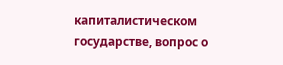капиталистическом государстве, вопрос о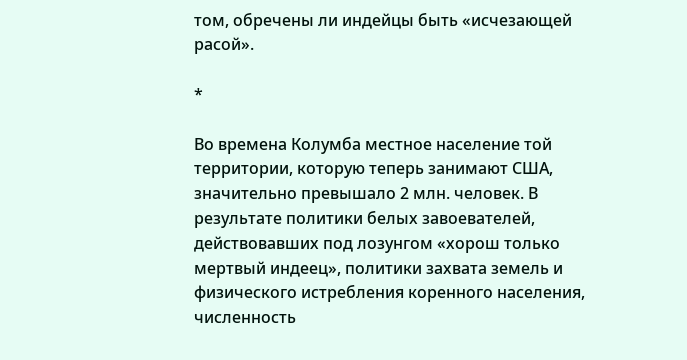том, обречены ли индейцы быть «исчезающей расой».

*

Во времена Колумба местное население той территории, которую теперь занимают США, значительно превышало 2 млн. человек. В результате политики белых завоевателей, действовавших под лозунгом «хорош только мертвый индеец», политики захвата земель и физического истребления коренного населения, численность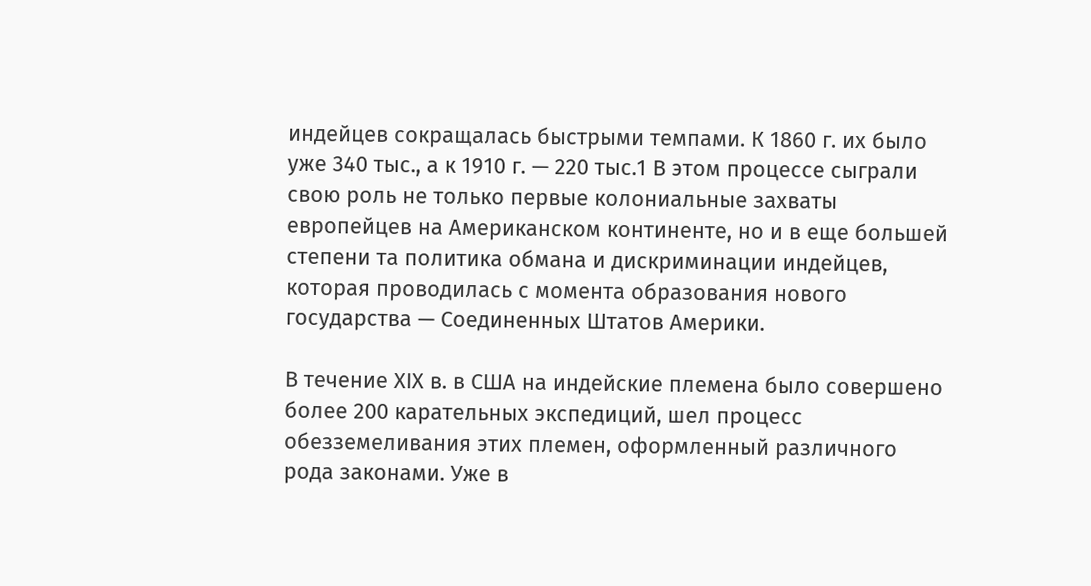индейцев сокращалась быстрыми темпами. К 1860 г. их было уже 340 тыс., а к 1910 г. — 220 тыс.1 В этом процессе сыграли свою роль не только первые колониальные захваты европейцев на Американском континенте, но и в еще большей степени та политика обмана и дискриминации индейцев, которая проводилась с момента образования нового государства — Соединенных Штатов Америки.

В течение ХІХ в. в США на индейские племена было совершено более 200 карательных экспедиций, шел процесс обезземеливания этих племен, оформленный различного рода законами. Уже в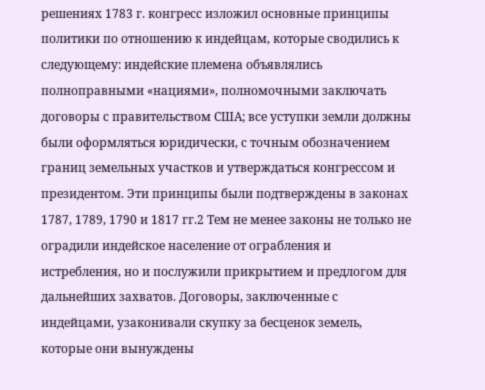решениях 1783 г. конгресс изложил основные принципы политики по отношению к индейцам, которые сводились к следующему: индейские племена объявлялись полноправными «нациями», полномочными заключать договоры с правительством США; все уступки земли должны были оформляться юридически, с точным обозначением границ земельных участков и утверждаться конгрессом и президентом. Эти принципы были подтверждены в законах 1787, 1789, 1790 и 1817 гг.2 Тем не менее законы не только не оградили индейское население от ограбления и истребления, но и послужили прикрытием и предлогом для дальнейших захватов. Договоры, заключенные с индейцами, узаконивали скупку за бесценок земель, которые они вынуждены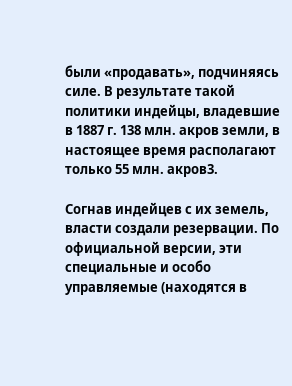были «продавать», подчиняясь силе. В результате такой политики индейцы, владевшие в 1887 г. 138 млн. акров земли, в настоящее время располагают только 55 млн. акров3.

Согнав индейцев с их земель, власти создали резервации. По официальной версии, эти специальные и особо управляемые (находятся в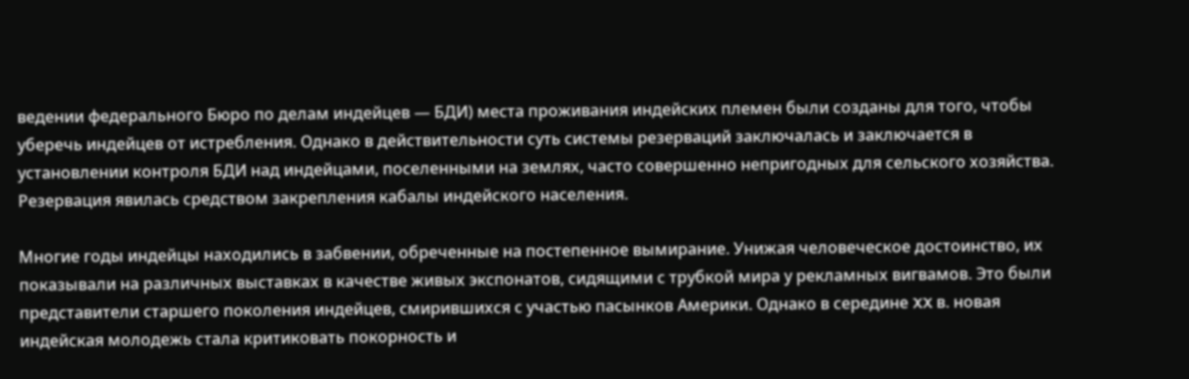ведении федерального Бюро по делам индейцев — БДИ) места проживания индейских племен были созданы для того, чтобы уберечь индейцев от истребления. Однако в действительности суть системы резерваций заключалась и заключается в установлении контроля БДИ над индейцами, поселенными на землях, часто совершенно непригодных для сельского хозяйства. Резервация явилась средством закрепления кабалы индейского населения.

Многие годы индейцы находились в забвении, обреченные на постепенное вымирание. Унижая человеческое достоинство, их показывали на различных выставках в качестве живых экспонатов, сидящими с трубкой мира у рекламных вигвамов. Это были представители старшего поколения индейцев, смирившихся с участью пасынков Америки. Однако в середине XX в. новая индейская молодежь стала критиковать покорность и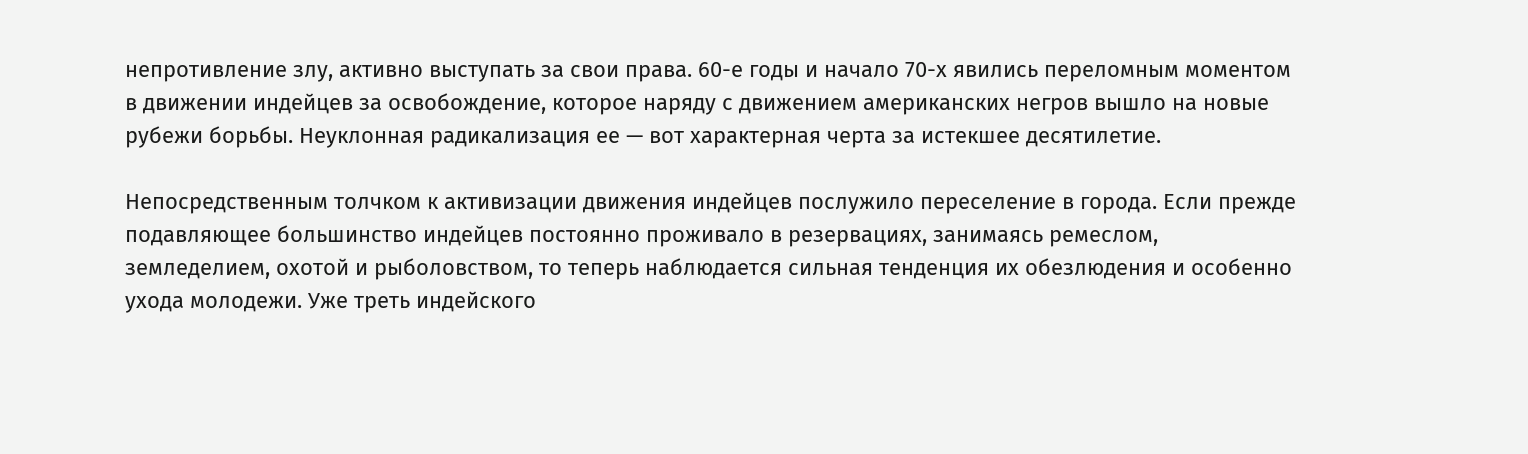непротивление злу, активно выступать за свои права. 60-е годы и начало 70-х явились переломным моментом в движении индейцев за освобождение, которое наряду с движением американских негров вышло на новые рубежи борьбы. Неуклонная радикализация ее — вот характерная черта за истекшее десятилетие.

Непосредственным толчком к активизации движения индейцев послужило переселение в города. Если прежде подавляющее большинство индейцев постоянно проживало в резервациях, занимаясь ремеслом, земледелием, охотой и рыболовством, то теперь наблюдается сильная тенденция их обезлюдения и особенно ухода молодежи. Уже треть индейского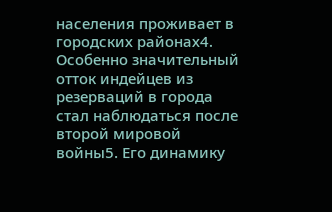населения проживает в городских районах4. Особенно значительный отток индейцев из резерваций в города стал наблюдаться после второй мировой войны5. Его динамику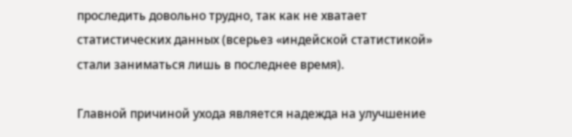проследить довольно трудно, так как не хватает статистических данных (всерьез «индейской статистикой» стали заниматься лишь в последнее время).

Главной причиной ухода является надежда на улучшение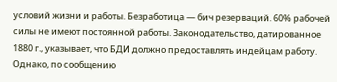условий жизни и работы. Безработица — бич резерваций. 60% рабочей силы не имеют постоянной работы. Законодательство, датированное 1880 г., указывает, что БДИ должно предоставлять индейцам работу. Однако, по сообщению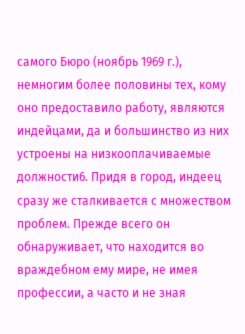самого Бюро (ноябрь 1969 г.), немногим более половины тех, кому оно предоставило работу, являются индейцами, да и большинство из них устроены на низкооплачиваемые должности6. Придя в город, индеец сразу же сталкивается с множеством проблем. Прежде всего он обнаруживает, что находится во враждебном ему мире, не имея профессии, а часто и не зная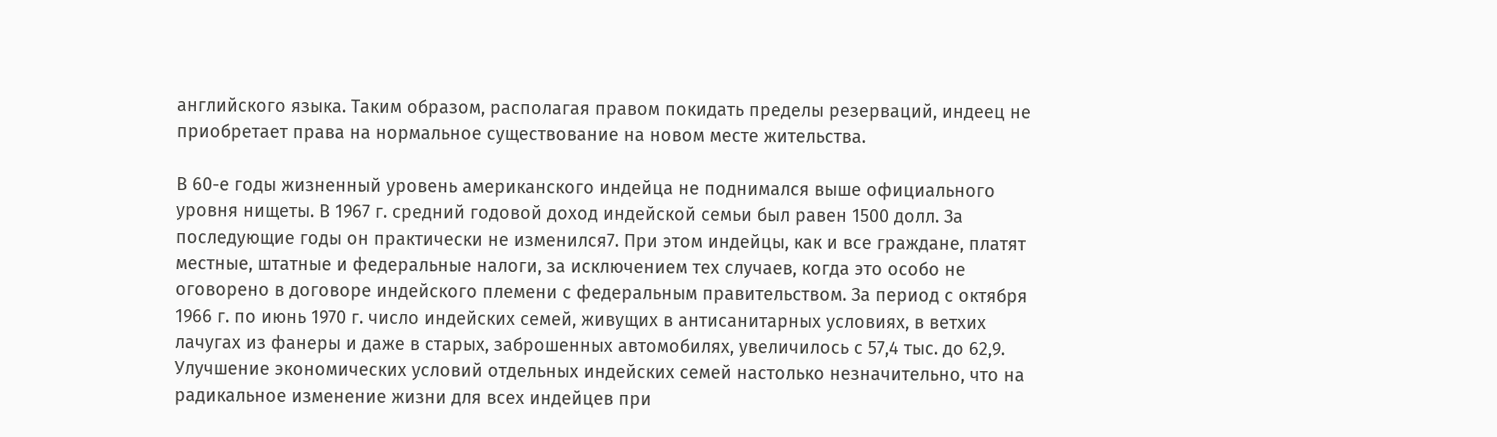английского языка. Таким образом, располагая правом покидать пределы резерваций, индеец не приобретает права на нормальное существование на новом месте жительства.

В 60-е годы жизненный уровень американского индейца не поднимался выше официального уровня нищеты. В 1967 г. средний годовой доход индейской семьи был равен 1500 долл. За последующие годы он практически не изменился7. При этом индейцы, как и все граждане, платят местные, штатные и федеральные налоги, за исключением тех случаев, когда это особо не оговорено в договоре индейского племени с федеральным правительством. За период с октября 1966 г. по июнь 1970 г. число индейских семей, живущих в антисанитарных условиях, в ветхих лачугах из фанеры и даже в старых, заброшенных автомобилях, увеличилось с 57,4 тыс. до 62,9. Улучшение экономических условий отдельных индейских семей настолько незначительно, что на радикальное изменение жизни для всех индейцев при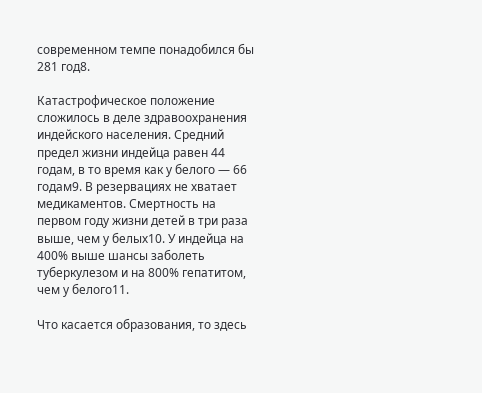современном темпе понадобился бы 281 год8.

Катастрофическое положение сложилось в деле здравоохранения индейского населения. Средний предел жизни индейца равен 44 годам, в то время как у белого — 66 годам9. В резервациях не хватает медикаментов. Смертность на первом году жизни детей в три раза выше, чем у белых10. У индейца на 400% выше шансы заболеть туберкулезом и на 800% гепатитом, чем у белого11.

Что касается образования, то здесь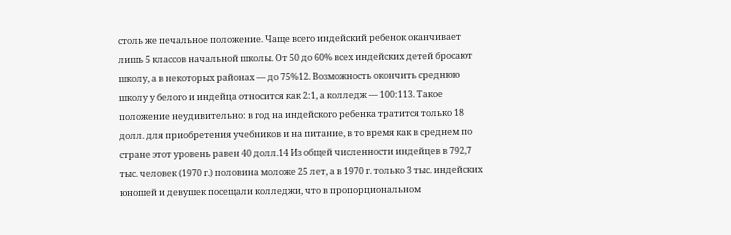столь же печальное положение. Чаще всего индейский ребенок оканчивает лишь 5 классов начальной школы. От 50 до 60% всех индейских детей бросают школу, а в некоторых районах — до 75%12. Возможность окончить среднюю школу у белого и индейца относится как 2:1, а колледж — 100:113. Такое положение неудивительно: в год на индейского ребенка тратится только 18 долл. для приобретения учебников и на питание, в то время как в среднем по стране этот уровень равен 40 долл.14 Из общей численности индейцев в 792,7 тыс. человек (1970 г.) половина моложе 25 лет, а в 1970 г. только 3 тыс. индейских юношей и девушек посещали колледжи, что в пропорциональном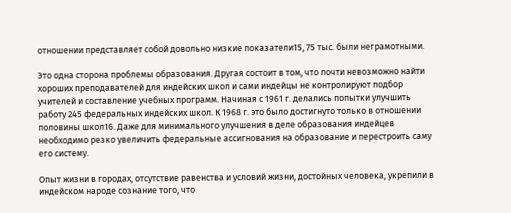отношении представляет собой довольно низкие показатели15, 75 тыс. были неграмотными.

Это одна сторона проблемы образования. Другая состоит в том, что почти невозможно найти хороших преподавателей для индейских школ и сами индейцы не контролируют подбор учителей и составление учебных программ. Начиная с 1961 г. делались попытки улучшить работу 245 федеральных индейских школ. К 1968 г. это было достигнуто только в отношении половины школ16. Даже для минимального улучшения в деле образования индейцев необходимо резко увеличить федеральные ассигнования на образование и перестроить саму его систему.

Опыт жизни в городах, отсутствие равенства и условий жизни, достойных человека, укрепили в индейском народе сознание того, что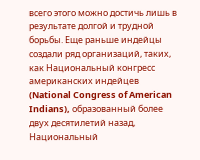всего этого можно достичь лишь в результате долгой и трудной борьбы. Еще раньше индейцы создали ряд организаций, таких, как Национальный конгресс американских индейцев (National Congress of American Indians), образованный более двух десятилетий назад, Национальный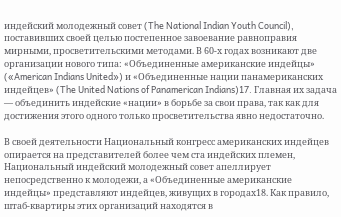индейский молодежный совет (The National Indian Youth Council), поставивших своей целью постепенное завоевание равноправия мирными, просветительскими методами. В 60-х годах возникают две организации нового типа: «Объединенные американские индейцы» («American Indians United») и «Объединенные нации панамериканских индейцев» (The United Nations of Panamerican Indians)17. Главная их задача — объединить индейские «нации» в борьбе за свои права, так как для достижения этого одного только просветительства явно недостаточно.

В своей деятельности Национальный конгресс американских индейцев опирается на представителей более чем ста индейских племен, Национальный индейский молодежный совет апеллирует непосредственно к молодежи, а «Объединенные американские индейцы» представляют индейцев, живущих в городах18. Как правило, штаб-квартиры этих организаций находятся в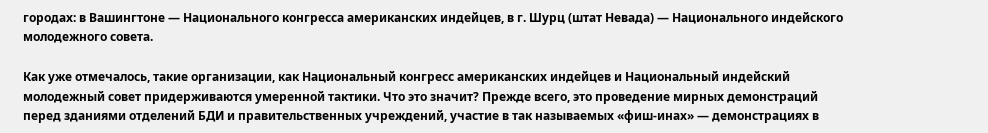городах: в Вашингтоне — Национального конгресса американских индейцев, в г. Шурц (штат Невада) — Национального индейского молодежного совета.

Как уже отмечалось, такие организации, как Национальный конгресс американских индейцев и Национальный индейский молодежный совет придерживаются умеренной тактики. Что это значит? Прежде всего, это проведение мирных демонстраций перед зданиями отделений БДИ и правительственных учреждений, участие в так называемых «фиш-инах» — демонстрациях в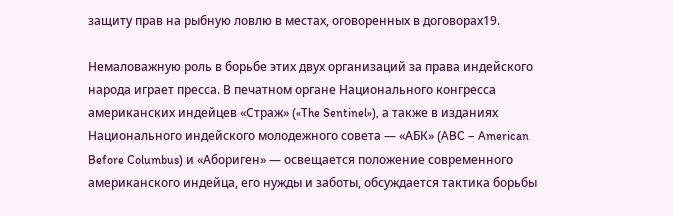защиту прав на рыбную ловлю в местах, оговоренных в договорах19.

Немаловажную роль в борьбе этих двух организаций за права индейского народа играет пресса. В печатном органе Национального конгресса американских индейцев «Страж» («The Sentinel»), а также в изданиях Национального индейского молодежного совета — «АБК» (ABC – American Before Columbus) и «Абориген» — освещается положение современного американского индейца, его нужды и заботы, обсуждается тактика борьбы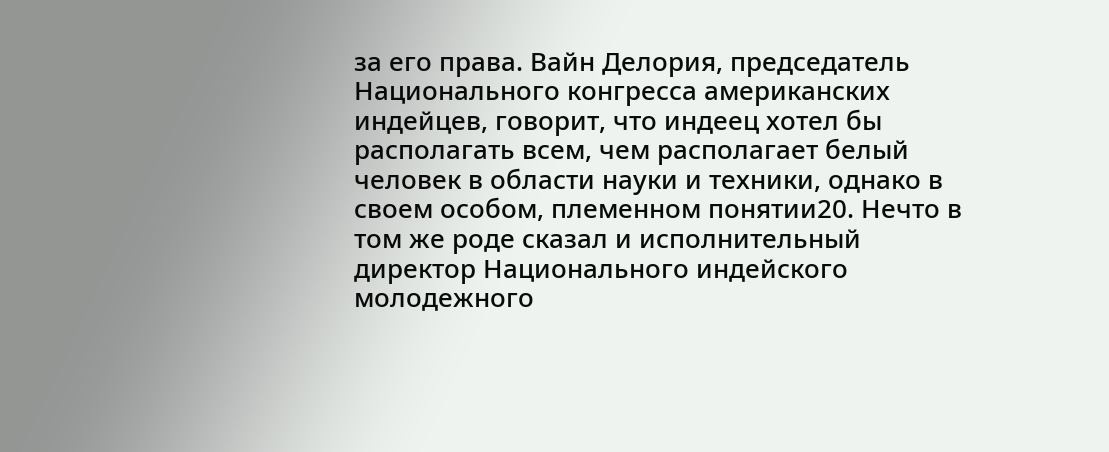за его права. Вайн Делория, председатель Национального конгресса американских индейцев, говорит, что индеец хотел бы располагать всем, чем располагает белый человек в области науки и техники, однако в своем особом, племенном понятии20. Нечто в том же роде сказал и исполнительный директор Национального индейского молодежного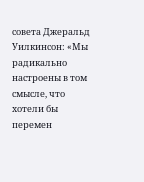совета Джеральд Уилкинсон: «Мы радикально настроены в том смысле, что хотели бы перемен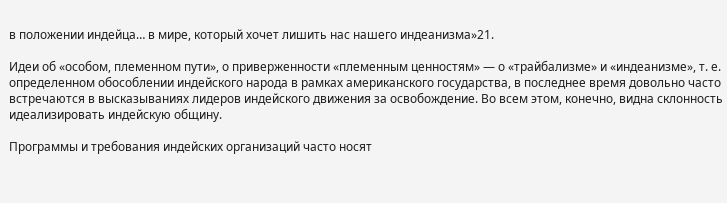в положении индейца… в мире, который хочет лишить нас нашего индеанизма»21.

Идеи об «особом, племенном пути», о приверженности «племенным ценностям» — о «трайбализме» и «индеанизме», т. е. определенном обособлении индейского народа в рамках американского государства, в последнее время довольно часто встречаются в высказываниях лидеров индейского движения за освобождение. Во всем этом, конечно, видна склонность идеализировать индейскую общину.

Программы и требования индейских организаций часто носят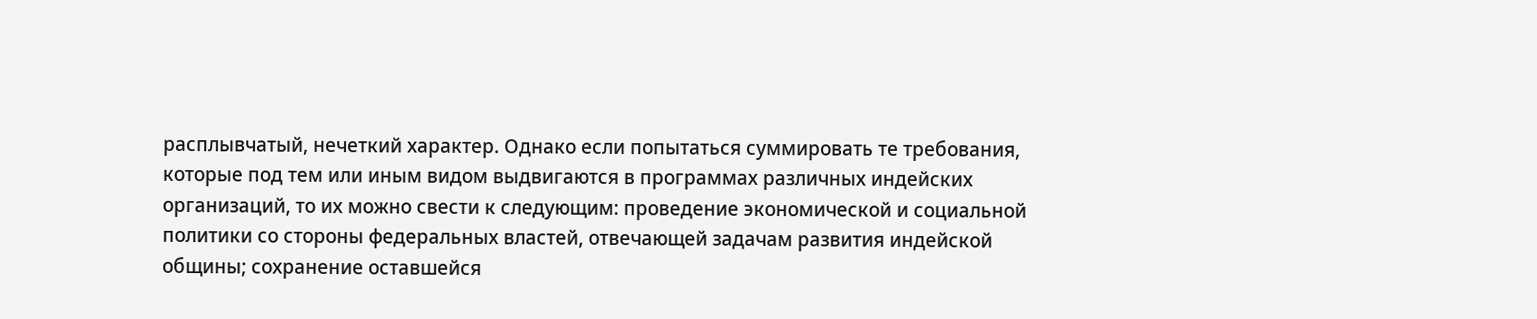расплывчатый, нечеткий характер. Однако если попытаться суммировать те требования, которые под тем или иным видом выдвигаются в программах различных индейских организаций, то их можно свести к следующим: проведение экономической и социальной политики со стороны федеральных властей, отвечающей задачам развития индейской общины; сохранение оставшейся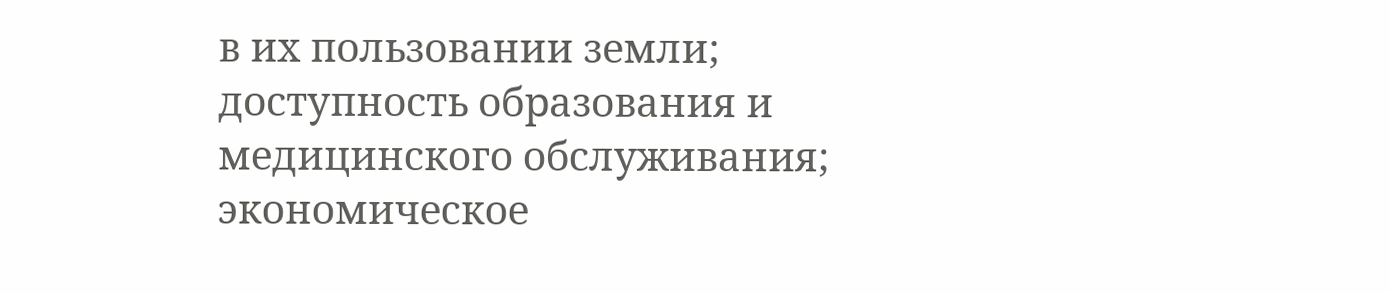в их пользовании земли; доступность образования и медицинского обслуживания; экономическое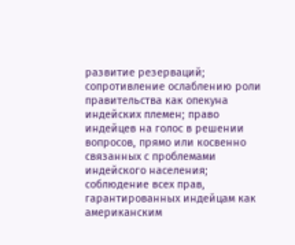развитие резерваций; сопротивление ослаблению роли правительства как опекуна индейских племен; право индейцев на голос в решении вопросов, прямо или косвенно связанных с проблемами индейского населения; соблюдение всех прав, гарантированных индейцам как американским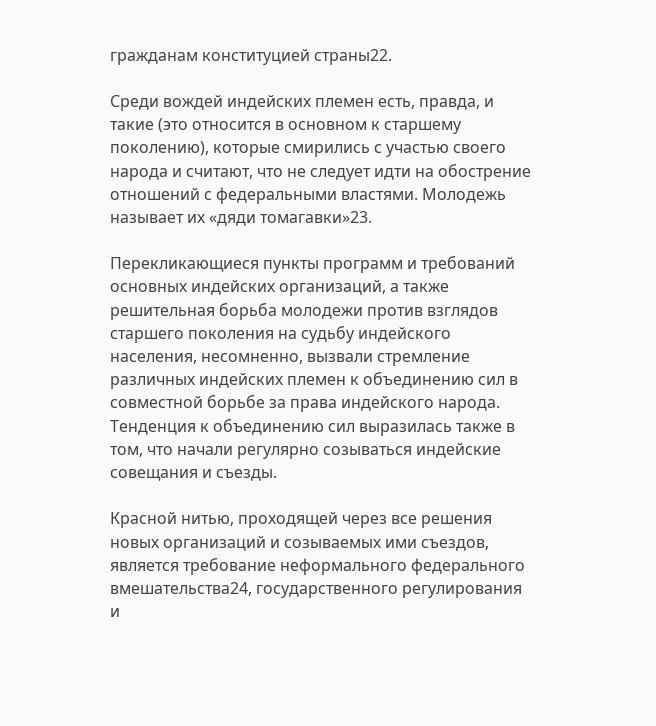гражданам конституцией страны22.

Среди вождей индейских племен есть, правда, и такие (это относится в основном к старшему поколению), которые смирились с участью своего народа и считают, что не следует идти на обострение отношений с федеральными властями. Молодежь называет их «дяди томагавки»23.

Перекликающиеся пункты программ и требований основных индейских организаций, а также решительная борьба молодежи против взглядов старшего поколения на судьбу индейского населения, несомненно, вызвали стремление различных индейских племен к объединению сил в совместной борьбе за права индейского народа. Тенденция к объединению сил выразилась также в том, что начали регулярно созываться индейские совещания и съезды.

Красной нитью, проходящей через все решения новых организаций и созываемых ими съездов, является требование неформального федерального вмешательства24, государственного регулирования и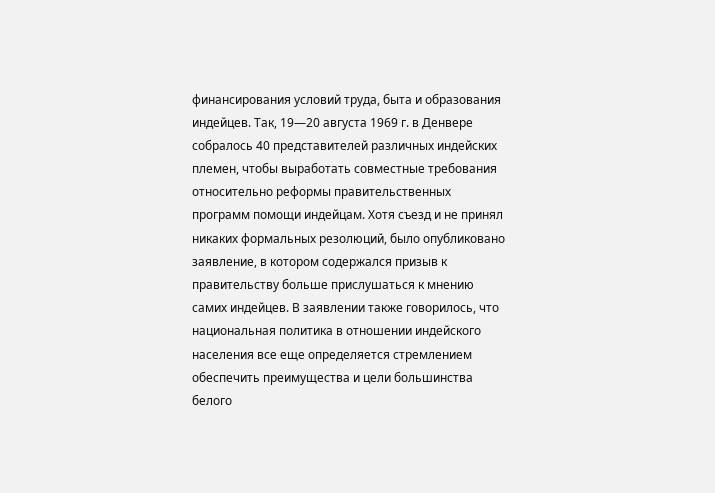финансирования условий труда, быта и образования индейцев. Так, 19—20 августа 1969 г. в Денвере собралось 40 представителей различных индейских племен, чтобы выработать совместные требования относительно реформы правительственных программ помощи индейцам. Хотя съезд и не принял никаких формальных резолюций, было опубликовано заявление, в котором содержался призыв к правительству больше прислушаться к мнению самих индейцев. В заявлении также говорилось, что национальная политика в отношении индейского населения все еще определяется стремлением обеспечить преимущества и цели большинства белого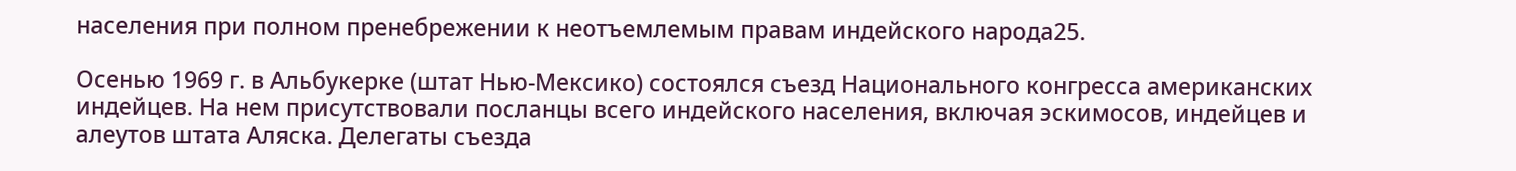населения при полном пренебрежении к неотъемлемым правам индейского народа25.

Осенью 1969 г. в Альбукерке (штат Нью-Мексико) состоялся съезд Национального конгресса американских индейцев. На нем присутствовали посланцы всего индейского населения, включая эскимосов, индейцев и алеутов штата Аляска. Делегаты съезда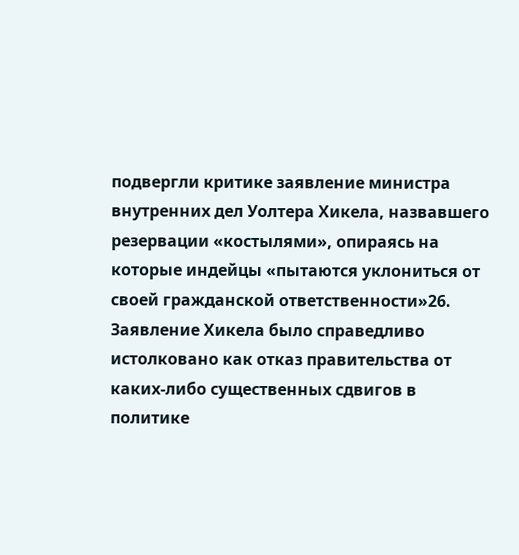подвергли критике заявление министра внутренних дел Уолтера Хикела, назвавшего резервации «костылями», опираясь на которые индейцы «пытаются уклониться от своей гражданской ответственности»26. Заявление Хикела было справедливо истолковано как отказ правительства от каких-либо существенных сдвигов в политике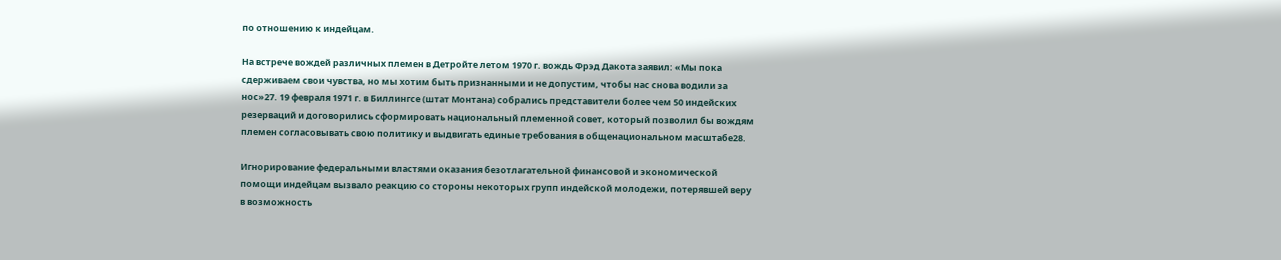по отношению к индейцам.

На встрече вождей различных племен в Детройте летом 1970 г. вождь Фрэд Дакота заявил: «Мы пока сдерживаем свои чувства, но мы хотим быть признанными и не допустим, чтобы нас снова водили за нос»27. 19 февраля 1971 г. в Биллингсе (штат Монтана) собрались представители более чем 50 индейских резерваций и договорились сформировать национальный племенной совет, который позволил бы вождям племен согласовывать свою политику и выдвигать единые требования в общенациональном масштабе28.

Игнорирование федеральными властями оказания безотлагательной финансовой и экономической помощи индейцам вызвало реакцию со стороны некоторых групп индейской молодежи, потерявшей веру в возможность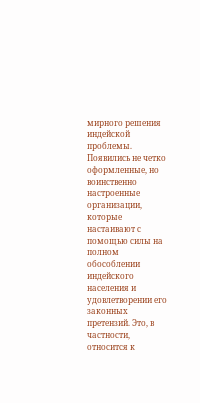мирного решения индейской проблемы. Появились не четко оформленные, но воинственно настроенные организации, которые настаивают с помощью силы на полном обособлении индейского населения и удовлетворении его законных претензий. Это, в частности, относится к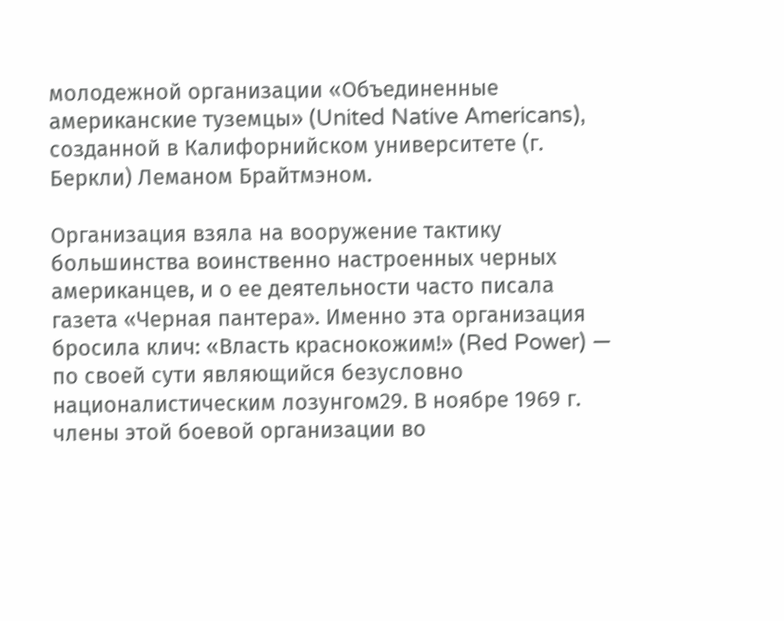молодежной организации «Объединенные американские туземцы» (United Native Americans), созданной в Калифорнийском университете (г. Беркли) Леманом Брайтмэном.

Организация взяла на вооружение тактику большинства воинственно настроенных черных американцев, и о ее деятельности часто писала газета «Черная пантера». Именно эта организация бросила клич: «Власть краснокожим!» (Red Power) — по своей сути являющийся безусловно националистическим лозунгом29. В ноябре 1969 г. члены этой боевой организации во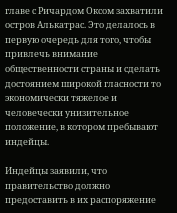главе с Ричардом Оксом захватили остров Алькатрас. Это делалось в первую очередь для того, чтобы привлечь внимание общественности страны и сделать достоянием широкой гласности то экономически тяжелое и человечески унизительное положение, в котором пребывают индейцы.

Индейцы заявили, что правительство должно предоставить в их распоряжение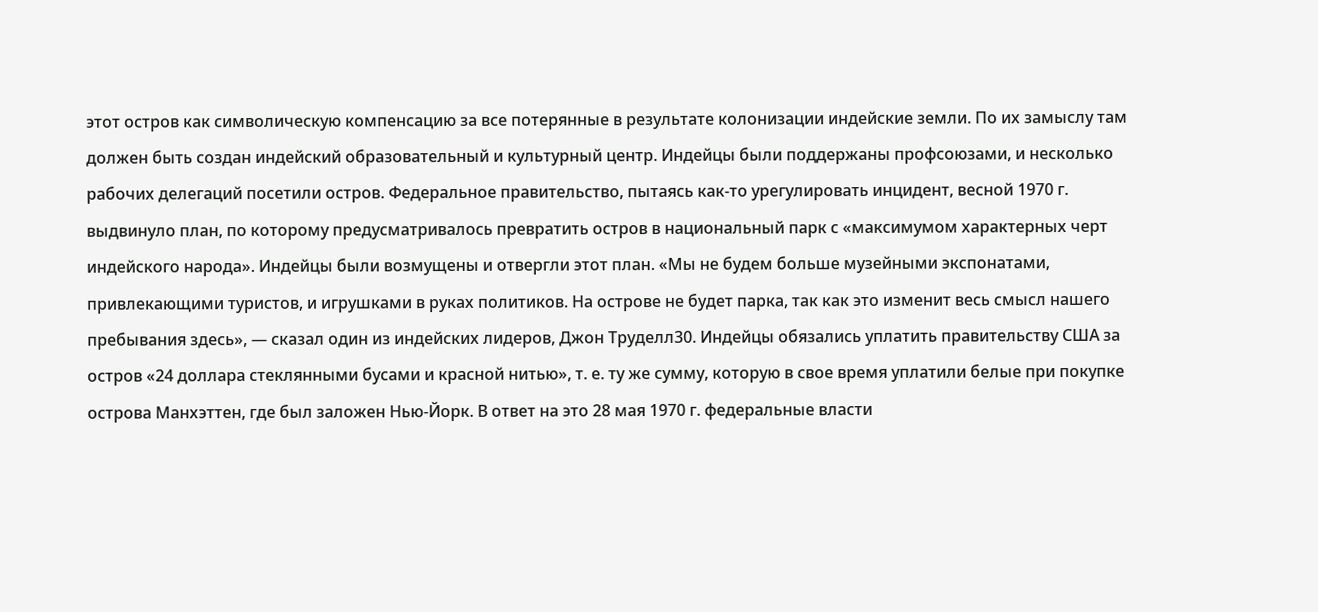этот остров как символическую компенсацию за все потерянные в результате колонизации индейские земли. По их замыслу там должен быть создан индейский образовательный и культурный центр. Индейцы были поддержаны профсоюзами, и несколько рабочих делегаций посетили остров. Федеральное правительство, пытаясь как-то урегулировать инцидент, весной 1970 г. выдвинуло план, по которому предусматривалось превратить остров в национальный парк с «максимумом характерных черт индейского народа». Индейцы были возмущены и отвергли этот план. «Мы не будем больше музейными экспонатами, привлекающими туристов, и игрушками в руках политиков. На острове не будет парка, так как это изменит весь смысл нашего пребывания здесь», — сказал один из индейских лидеров, Джон Труделл30. Индейцы обязались уплатить правительству США за остров «24 доллара стеклянными бусами и красной нитью», т. е. ту же сумму, которую в свое время уплатили белые при покупке острова Манхэттен, где был заложен Нью-Йорк. В ответ на это 28 мая 1970 г. федеральные власти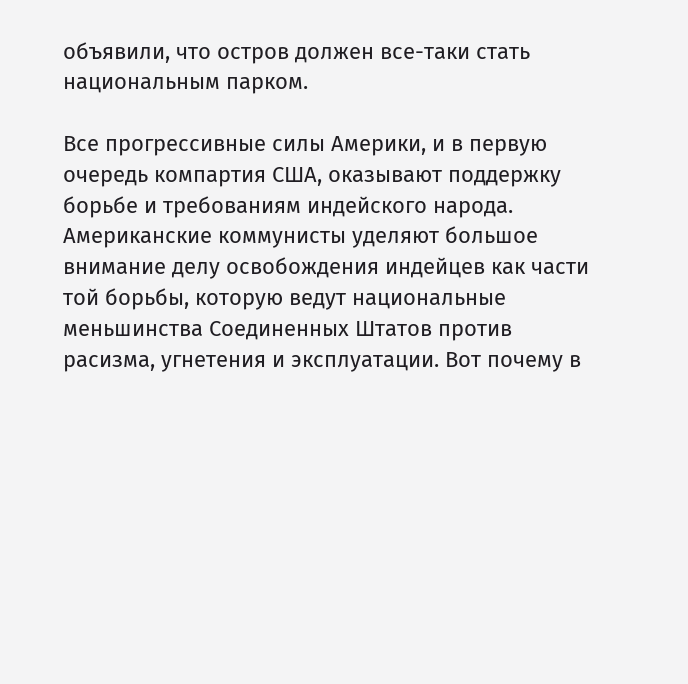объявили, что остров должен все-таки стать национальным парком.

Все прогрессивные силы Америки, и в первую очередь компартия США, оказывают поддержку борьбе и требованиям индейского народа. Американские коммунисты уделяют большое внимание делу освобождения индейцев как части той борьбы, которую ведут национальные меньшинства Соединенных Штатов против расизма, угнетения и эксплуатации. Вот почему в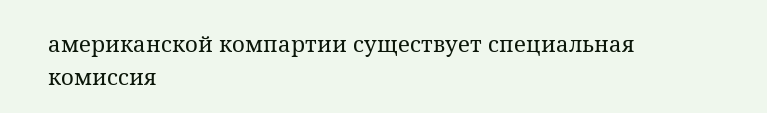американской компартии существует специальная комиссия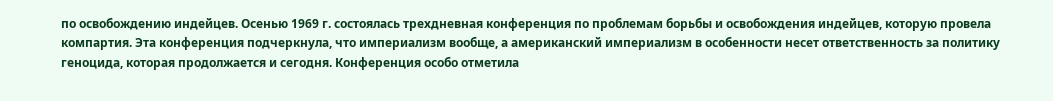по освобождению индейцев. Осенью 1969 г. состоялась трехдневная конференция по проблемам борьбы и освобождения индейцев, которую провела компартия. Эта конференция подчеркнула, что империализм вообще, а американский империализм в особенности несет ответственность за политику геноцида, которая продолжается и сегодня. Конференция особо отметила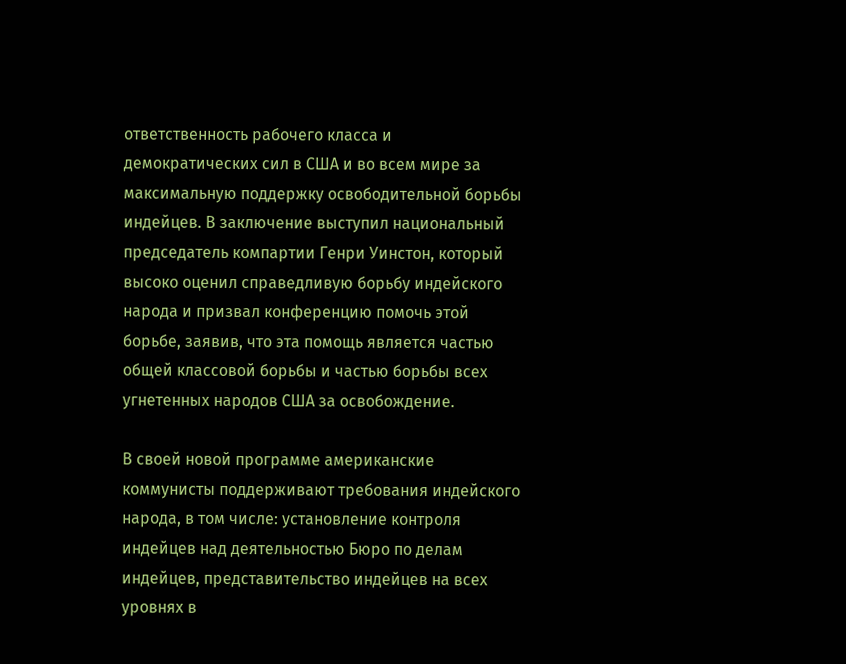ответственность рабочего класса и демократических сил в США и во всем мире за максимальную поддержку освободительной борьбы индейцев. В заключение выступил национальный председатель компартии Генри Уинстон, который высоко оценил справедливую борьбу индейского народа и призвал конференцию помочь этой борьбе, заявив, что эта помощь является частью общей классовой борьбы и частью борьбы всех угнетенных народов США за освобождение.

В своей новой программе американские коммунисты поддерживают требования индейского народа, в том числе: установление контроля индейцев над деятельностью Бюро по делам индейцев, представительство индейцев на всех уровнях в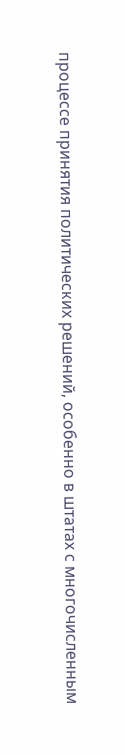процессе принятия политических решений, особенно в штатах с многочисленным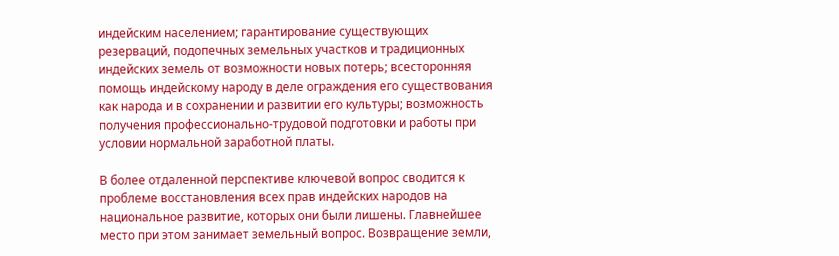индейским населением; гарантирование существующих резерваций, подопечных земельных участков и традиционных индейских земель от возможности новых потерь; всесторонняя помощь индейскому народу в деле ограждения его существования как народа и в сохранении и развитии его культуры; возможность получения профессионально-трудовой подготовки и работы при условии нормальной заработной платы.

В более отдаленной перспективе ключевой вопрос сводится к проблеме восстановления всех прав индейских народов на национальное развитие, которых они были лишены. Главнейшее место при этом занимает земельный вопрос. Возвращение земли,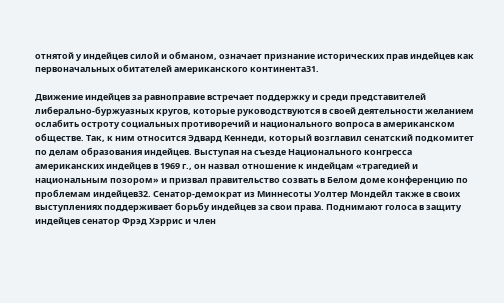отнятой у индейцев силой и обманом, означает признание исторических прав индейцев как первоначальных обитателей американского континента31.

Движение индейцев за равноправие встречает поддержку и среди представителей либерально-буржуазных кругов, которые руководствуются в своей деятельности желанием ослабить остроту социальных противоречий и национального вопроса в американском обществе. Так, к ним относится Эдвард Кеннеди, который возглавил сенатский подкомитет по делам образования индейцев. Выступая на съезде Национального конгресса американских индейцев в 1969 г., он назвал отношение к индейцам «трагедией и национальным позором» и призвал правительство созвать в Белом доме конференцию по проблемам индейцев32. Сенатор-демократ из Миннесоты Уолтер Мондейл также в своих выступлениях поддерживает борьбу индейцев за свои права. Поднимают голоса в защиту индейцев сенатор Фрэд Хэррис и член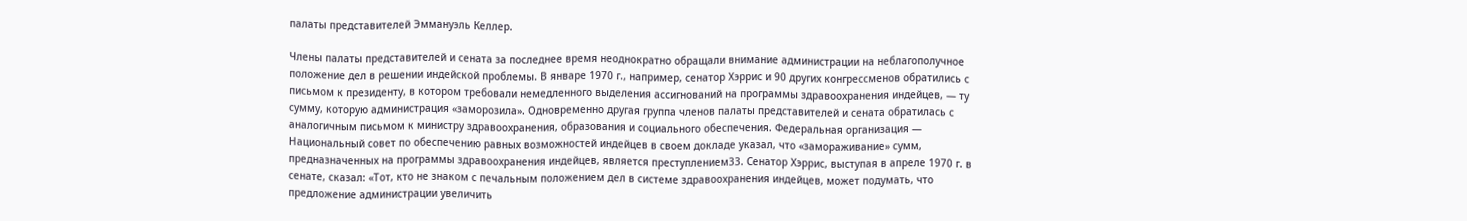палаты представителей Эммануэль Келлер.

Члены палаты представителей и сената за последнее время неоднократно обращали внимание администрации на неблагополучное положение дел в решении индейской проблемы. В январе 1970 г., например, сенатор Хэррис и 90 других конгрессменов обратились с письмом к президенту, в котором требовали немедленного выделения ассигнований на программы здравоохранения индейцев, — ту сумму, которую администрация «заморозила». Одновременно другая группа членов палаты представителей и сената обратилась с аналогичным письмом к министру здравоохранения, образования и социального обеспечения. Федеральная организация — Национальный совет по обеспечению равных возможностей индейцев в своем докладе указал, что «замораживание» сумм, предназначенных на программы здравоохранения индейцев, является преступлением33. Сенатор Хэррис, выступая в апреле 1970 г. в сенате, сказал: «Тот, кто не знаком с печальным положением дел в системе здравоохранения индейцев, может подумать, что предложение администрации увеличить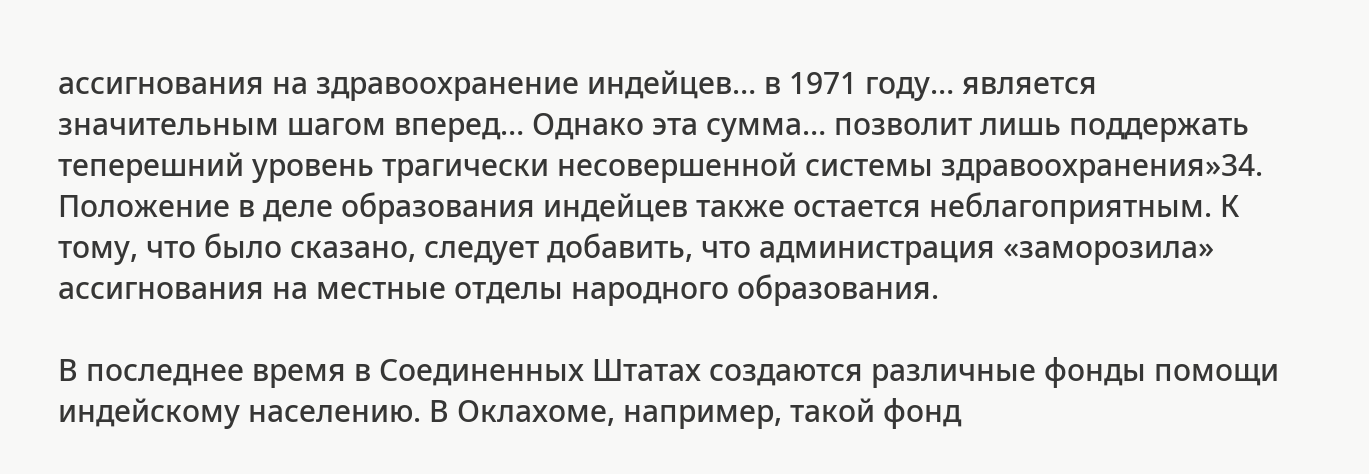ассигнования на здравоохранение индейцев… в 1971 году… является значительным шагом вперед… Однако эта сумма… позволит лишь поддержать теперешний уровень трагически несовершенной системы здравоохранения»34. Положение в деле образования индейцев также остается неблагоприятным. К тому, что было сказано, следует добавить, что администрация «заморозила» ассигнования на местные отделы народного образования.

В последнее время в Соединенных Штатах создаются различные фонды помощи индейскому населению. В Оклахоме, например, такой фонд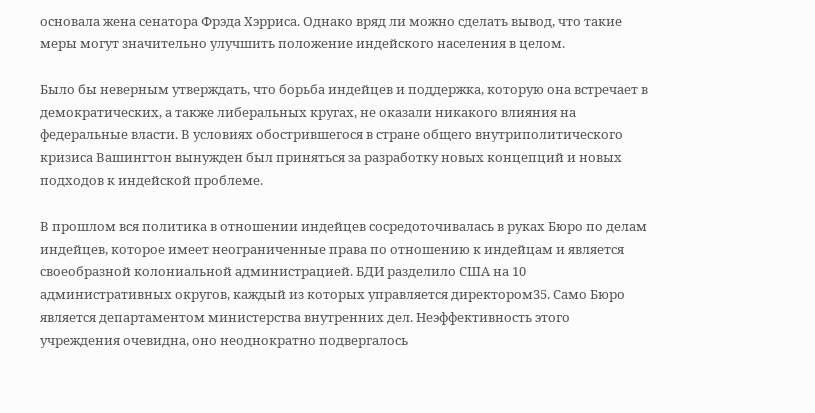основала жена сенатора Фрэда Хэрриса. Однако вряд ли можно сделать вывод, что такие меры могут значительно улучшить положение индейского населения в целом.

Было бы неверным утверждать, что борьба индейцев и поддержка, которую она встречает в демократических, а также либеральных кругах, не оказали никакого влияния на федеральные власти. В условиях обострившегося в стране общего внутриполитического кризиса Вашингтон вынужден был приняться за разработку новых концепций и новых подходов к индейской проблеме.

В прошлом вся политика в отношении индейцев сосредоточивалась в руках Бюро по делам индейцев, которое имеет неограниченные права по отношению к индейцам и является своеобразной колониальной администрацией. БДИ разделило США на 10 административных округов, каждый из которых управляется директором35. Само Бюро является департаментом министерства внутренних дел. Неэффективность этого учреждения очевидна, оно неоднократно подвергалось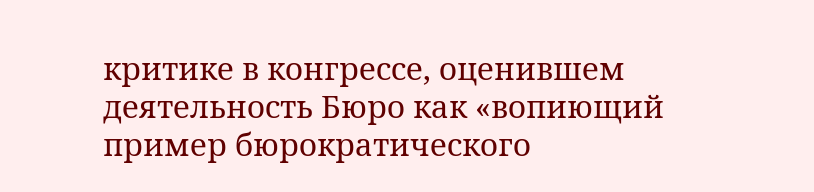критике в конгрессе, оценившем деятельность Бюро как «вопиющий пример бюрократического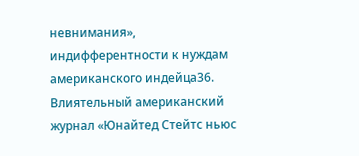невнимания», индифферентности к нуждам американского индейца36. Влиятельный американский журнал «Юнайтед Стейтс ньюс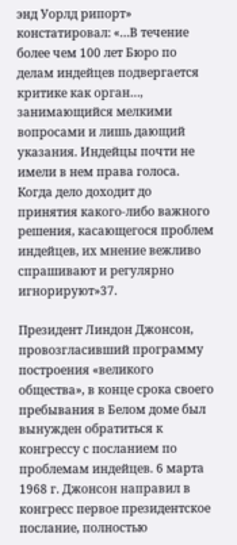энд Уорлд рипорт» констатировал: «…В течение более чем 100 лет Бюро по делам индейцев подвергается критике как орган…, занимающийся мелкими вопросами и лишь дающий указания. Индейцы почти не имели в нем права голоса. Когда дело доходит до принятия какого-либо важного решения, касающегося проблем индейцев, их мнение вежливо спрашивают и регулярно игнорируют»37.

Президент Линдон Джонсон, провозгласивший программу построения «великого общества», в конце срока своего пребывания в Белом доме был вынужден обратиться к конгрессу с посланием по проблемам индейцев. 6 марта 1968 г. Джонсон направил в конгресс первое президентское послание, полностью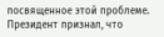посвященное этой проблеме. Президент признал, что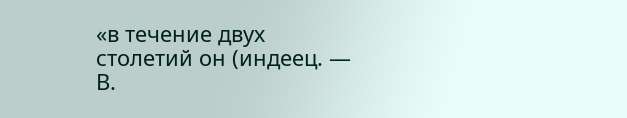«в течение двух столетий он (индеец. — В.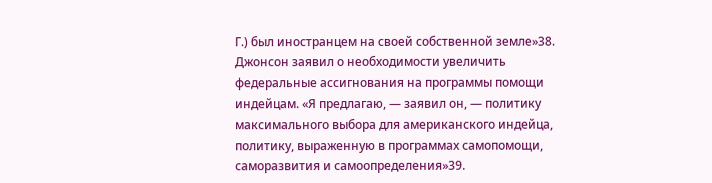Г.) был иностранцем на своей собственной земле»38. Джонсон заявил о необходимости увеличить федеральные ассигнования на программы помощи индейцам. «Я предлагаю, — заявил он, — политику максимального выбора для американского индейца, политику, выраженную в программах самопомощи, саморазвития и самоопределения»39.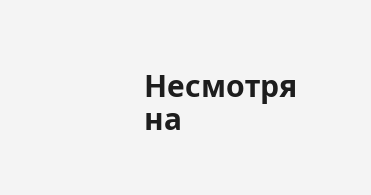Несмотря на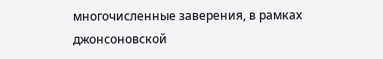многочисленные заверения, в рамках джонсоновской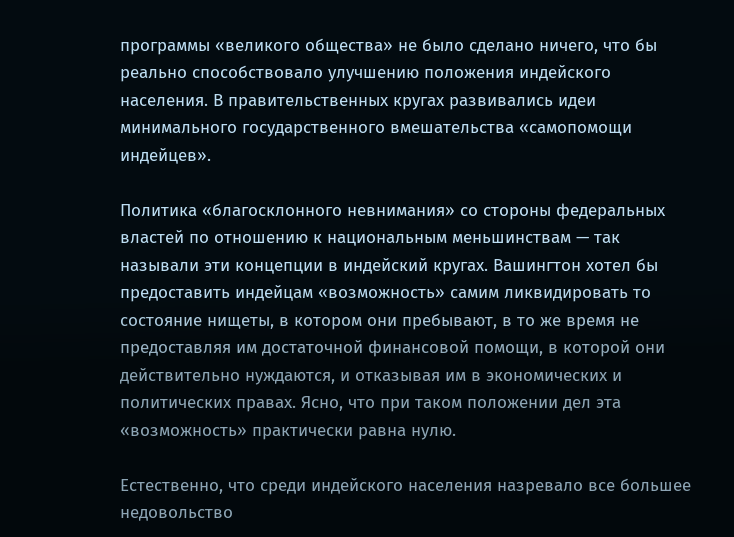программы «великого общества» не было сделано ничего, что бы реально способствовало улучшению положения индейского населения. В правительственных кругах развивались идеи минимального государственного вмешательства «самопомощи индейцев».

Политика «благосклонного невнимания» со стороны федеральных властей по отношению к национальным меньшинствам — так называли эти концепции в индейский кругах. Вашингтон хотел бы предоставить индейцам «возможность» самим ликвидировать то состояние нищеты, в котором они пребывают, в то же время не предоставляя им достаточной финансовой помощи, в которой они действительно нуждаются, и отказывая им в экономических и политических правах. Ясно, что при таком положении дел эта «возможность» практически равна нулю.

Естественно, что среди индейского населения назревало все большее недовольство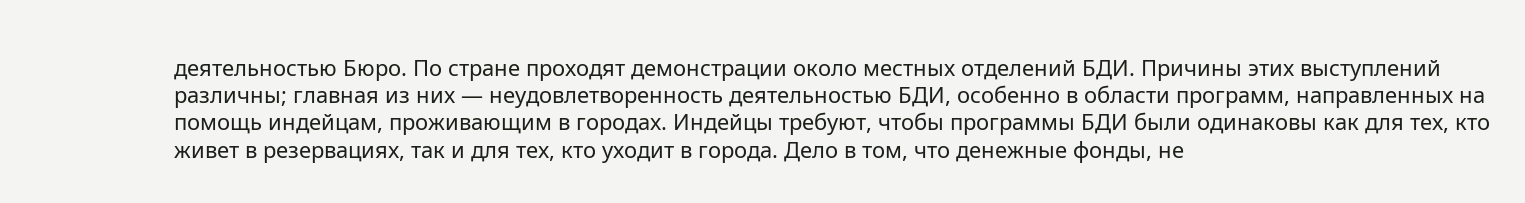деятельностью Бюро. По стране проходят демонстрации около местных отделений БДИ. Причины этих выступлений различны; главная из них — неудовлетворенность деятельностью БДИ, особенно в области программ, направленных на помощь индейцам, проживающим в городах. Индейцы требуют, чтобы программы БДИ были одинаковы как для тех, кто живет в резервациях, так и для тех, кто уходит в города. Дело в том, что денежные фонды, не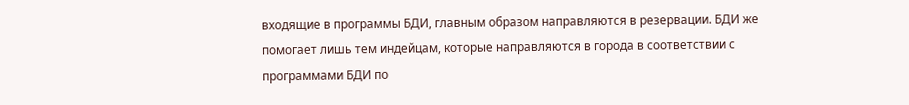входящие в программы БДИ, главным образом направляются в резервации. БДИ же помогает лишь тем индейцам, которые направляются в города в соответствии с программами БДИ по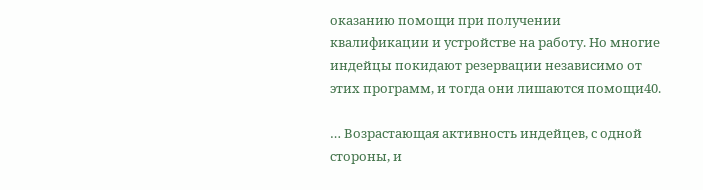оказанию помощи при получении квалификации и устройстве на работу. Но многие индейцы покидают резервации независимо от этих программ, и тогда они лишаются помощи40.

… Возрастающая активность индейцев, с одной стороны, и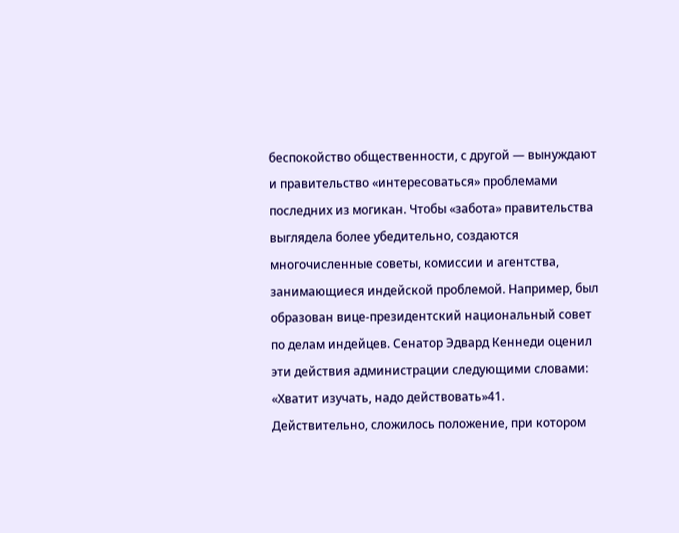беспокойство общественности, с другой — вынуждают и правительство «интересоваться» проблемами последних из могикан. Чтобы «забота» правительства выглядела более убедительно, создаются многочисленные советы, комиссии и агентства, занимающиеся индейской проблемой. Например, был образован вице-президентский национальный совет по делам индейцев. Сенатор Эдвард Кеннеди оценил эти действия администрации следующими словами: «Хватит изучать, надо действовать»41. Действительно, сложилось положение, при котором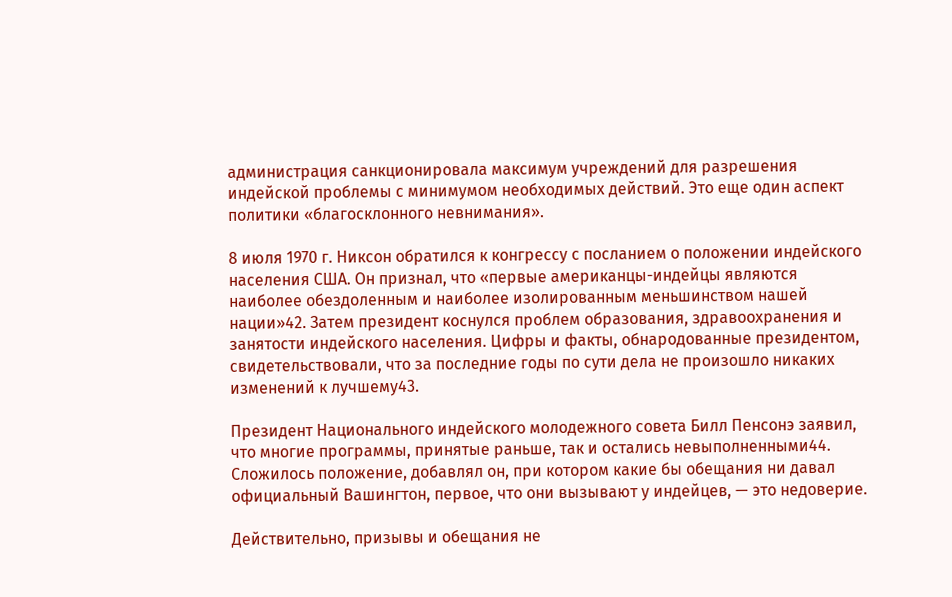администрация санкционировала максимум учреждений для разрешения индейской проблемы с минимумом необходимых действий. Это еще один аспект политики «благосклонного невнимания».

8 июля 1970 г. Никсон обратился к конгрессу с посланием о положении индейского населения США. Он признал, что «первые американцы-индейцы являются наиболее обездоленным и наиболее изолированным меньшинством нашей нации»42. Затем президент коснулся проблем образования, здравоохранения и занятости индейского населения. Цифры и факты, обнародованные президентом, свидетельствовали, что за последние годы по сути дела не произошло никаких изменений к лучшему43.

Президент Национального индейского молодежного совета Билл Пенсонэ заявил, что многие программы, принятые раньше, так и остались невыполненными44. Сложилось положение, добавлял он, при котором какие бы обещания ни давал официальный Вашингтон, первое, что они вызывают у индейцев, — это недоверие.

Действительно, призывы и обещания не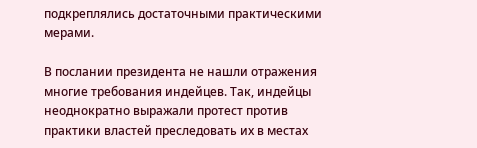подкреплялись достаточными практическими мерами.

В послании президента не нашли отражения многие требования индейцев. Так, индейцы неоднократно выражали протест против практики властей преследовать их в местах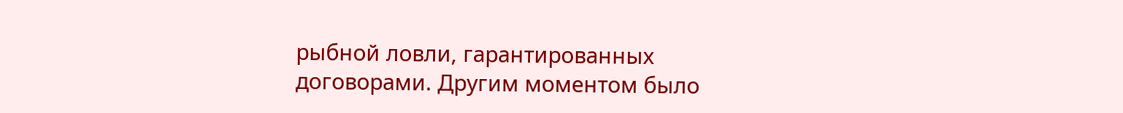рыбной ловли, гарантированных договорами. Другим моментом было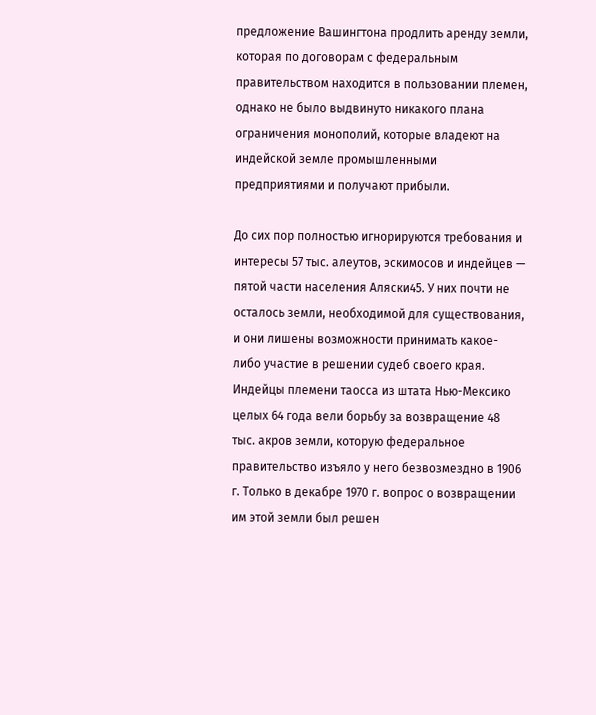предложение Вашингтона продлить аренду земли, которая по договорам с федеральным правительством находится в пользовании племен, однако не было выдвинуто никакого плана ограничения монополий, которые владеют на индейской земле промышленными предприятиями и получают прибыли.

До сих пор полностью игнорируются требования и интересы 57 тыс. алеутов, эскимосов и индейцев — пятой части населения Аляски45. У них почти не осталось земли, необходимой для существования, и они лишены возможности принимать какое-либо участие в решении судеб своего края. Индейцы племени таосса из штата Нью-Мексико целых 64 года вели борьбу за возвращение 48 тыс. акров земли, которую федеральное правительство изъяло у него безвозмездно в 1906 г. Только в декабре 1970 г. вопрос о возвращении им этой земли был решен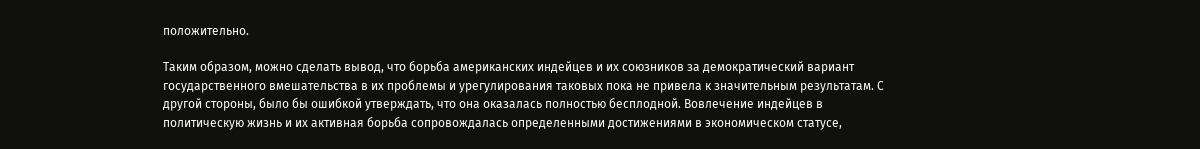положительно.

Таким образом, можно сделать вывод, что борьба американских индейцев и их союзников за демократический вариант государственного вмешательства в их проблемы и урегулирования таковых пока не привела к значительным результатам. С другой стороны, было бы ошибкой утверждать, что она оказалась полностью бесплодной. Вовлечение индейцев в политическую жизнь и их активная борьба сопровождалась определенными достижениями в экономическом статусе,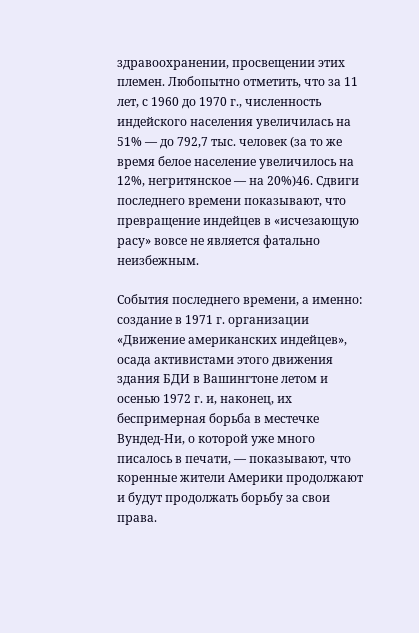здравоохранении, просвещении этих племен. Любопытно отметить, что за 11 лет, с 1960 до 1970 г., численность индейского населения увеличилась на 51% — до 792,7 тыс. человек (за то же время белое население увеличилось на 12%, негритянское — на 20%)46. Сдвиги последнего времени показывают, что превращение индейцев в «исчезающую расу» вовсе не является фатально неизбежным.

События последнего времени, а именно: создание в 1971 г. организации «Движение американских индейцев», осада активистами этого движения здания БДИ в Вашингтоне летом и осенью 1972 г. и, наконец, их беспримерная борьба в местечке Вундед-Ни, о которой уже много писалось в печати, — показывают, что коренные жители Америки продолжают и будут продолжать борьбу за свои права.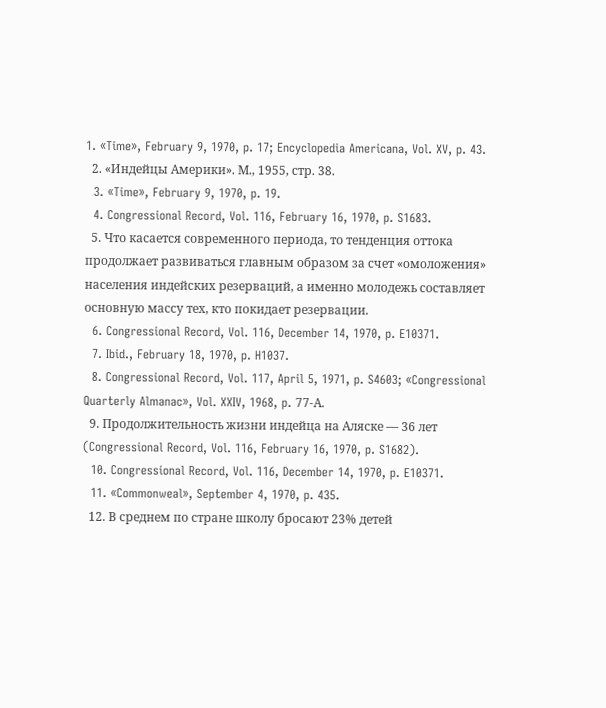1. «Time», February 9, 1970, p. 17; Encyclopedia Americana, Vol. XV, p. 43.
  2. «Индейцы Америки». М., 1955, стр. 38.
  3. «Time», February 9, 1970, p. 19.
  4. Congressional Record, Vol. 116, February 16, 1970, p. S1683.
  5. Что касается современного периода, то тенденция оттока продолжает развиваться главным образом за счет «омоложения» населения индейских резерваций, а именно молодежь составляет основную массу тех, кто покидает резервации.
  6. Congressional Record, Vol. 116, December 14, 1970, p. E10371.
  7. Ibid., February 18, 1970, p. H1037.
  8. Congressional Record, Vol. 117, April 5, 1971, p. S4603; «Congressional Quarterly Almanac», Vol. XXIV, 1968, p. 77-А.
  9. Продолжительность жизни индейца на Аляске — 36 лет (Congressional Record, Vol. 116, February 16, 1970, p. S1682).
  10. Congressional Record, Vol. 116, December 14, 1970, p. E10371.
  11. «Commonweal», September 4, 1970, p. 435.
  12. В среднем по стране школу бросают 23% детей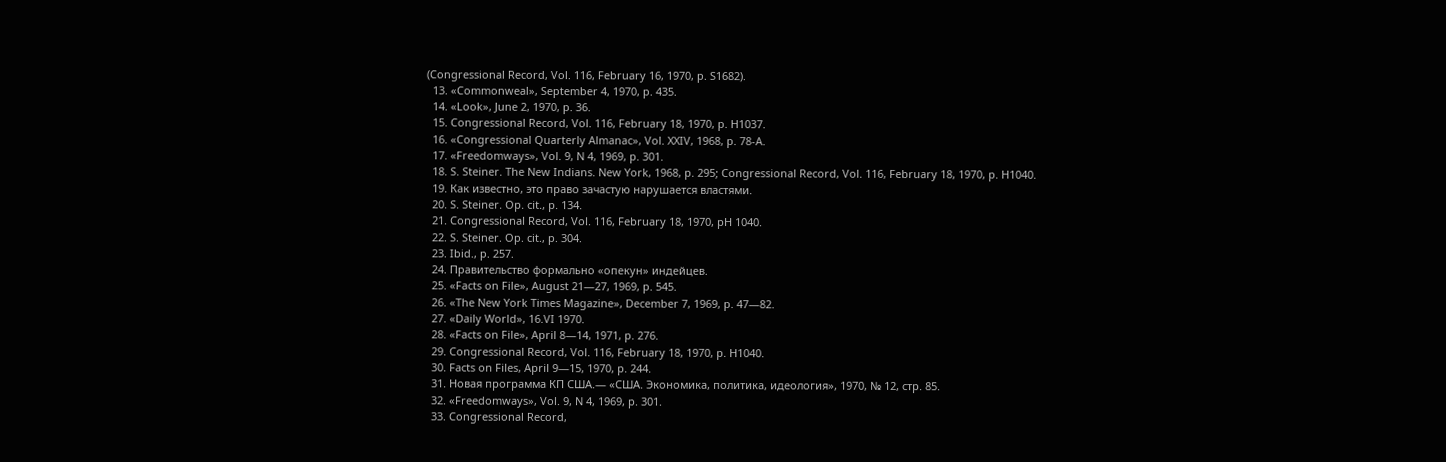(Congressional Record, Vol. 116, February 16, 1970, p. S1682).
  13. «Commonweal», September 4, 1970, p. 435.
  14. «Look», June 2, 1970, p. 36.
  15. Congressional Record, Vol. 116, February 18, 1970, p. H1037.
  16. «Congressional Quarterly Almanac», Vol. XXIV, 1968, p. 78-A.
  17. «Freedomways», Vol. 9, N 4, 1969, p. 301.
  18. S. Steiner. The New Indians. New York, 1968, p. 295; Congressional Record, Vol. 116, February 18, 1970, p. H1040.
  19. Как известно, это право зачастую нарушается властями.
  20. S. Steiner. Op. cit., p. 134.
  21. Congressional Record, Vol. 116, February 18, 1970, pH 1040.
  22. S. Steiner. Op. cit., p. 304.
  23. Ibid., p. 257.
  24. Правительство формально «опекун» индейцев.
  25. «Facts on File», August 21—27, 1969, p. 545.
  26. «The New York Times Magazine», December 7, 1969, p. 47—82.
  27. «Daily World», 16.VI 1970.
  28. «Facts on File», April 8—14, 1971, p. 276.
  29. Congressional Record, Vol. 116, February 18, 1970, р. Н1040.
  30. Facts on Files, April 9—15, 1970, р. 244.
  31. Новая программа КП США.— «США. Экономика, политика, идеология», 1970, № 12, стр. 85.
  32. «Freedomways», Vol. 9, N 4, 1969, p. 301.
  33. Congressional Record,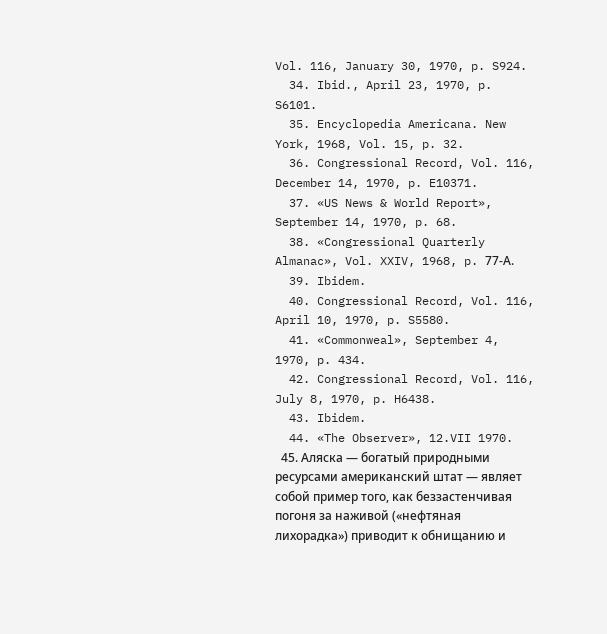Vol. 116, January 30, 1970, p. S924.
  34. Ibid., April 23, 1970, p. S6101.
  35. Encyclopedia Americana. New York, 1968, Vol. 15, p. 32.
  36. Congressional Record, Vol. 116, December 14, 1970, p. E10371.
  37. «US News & World Report», September 14, 1970, p. 68.
  38. «Congressional Quarterly Almanac», Vol. XXIV, 1968, p. 77-А.
  39. Ibidem.
  40. Congressional Record, Vol. 116, April 10, 1970, p. S5580.
  41. «Commonweal», September 4, 1970, p. 434.
  42. Congressional Record, Vol. 116, July 8, 1970, p. H6438.
  43. Ibidem.
  44. «The Observer», 12.VII 1970.
  45. Аляска — богатый природными ресурсами американский штат — являет собой пример того, как беззастенчивая погоня за наживой («нефтяная лихорадка») приводит к обнищанию и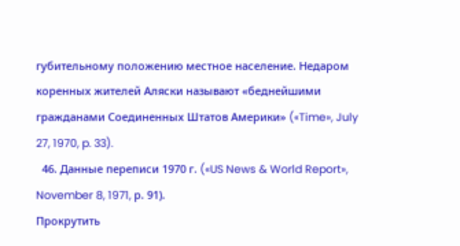губительному положению местное население. Недаром коренных жителей Аляски называют «беднейшими гражданами Соединенных Штатов Америки» («Time», July 27, 1970, p. 33).
  46. Данные переписи 1970 г. («US News & World Report», November 8, 1971, р. 91).
Прокрутить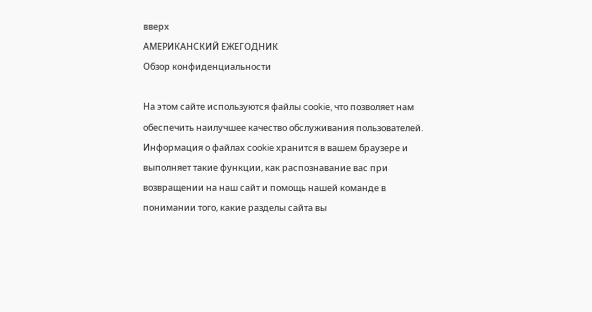вверх
АМЕРИКАНСКИЙ ЕЖЕГОДНИК
Обзор конфиденциальности

На этом сайте используются файлы cookie, что позволяет нам обеспечить наилучшее качество обслуживания пользователей. Информация о файлах cookie хранится в вашем браузере и выполняет такие функции, как распознавание вас при возвращении на наш сайт и помощь нашей команде в понимании того, какие разделы сайта вы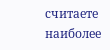считаете наиболее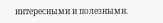интересными и полезными.